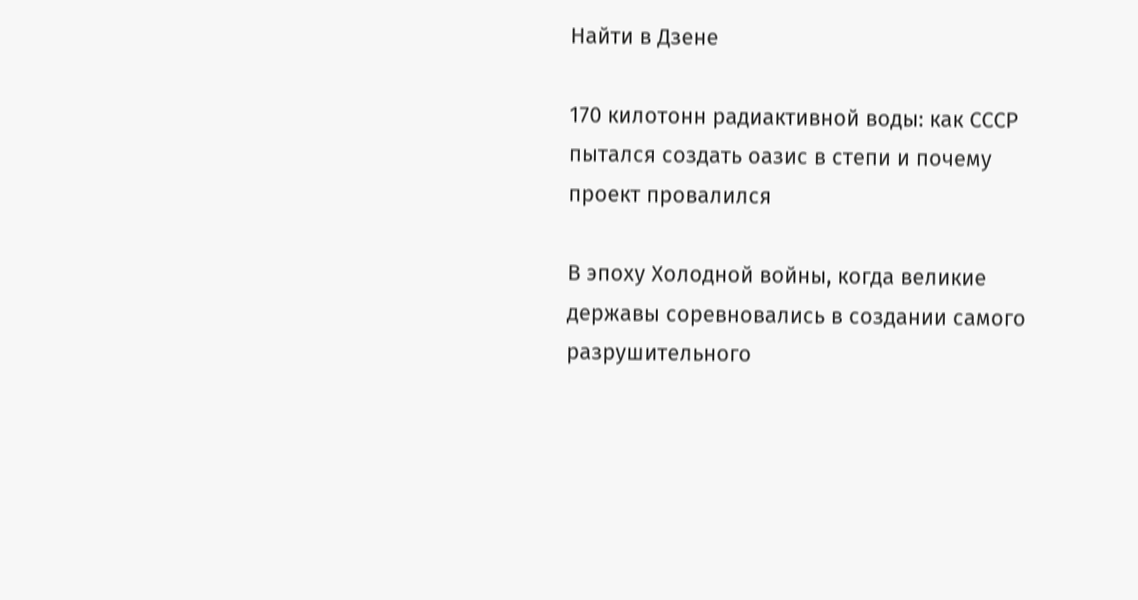Найти в Дзене

170 килотонн радиактивной воды: как СССР пытался создать оазис в степи и почему проект провалился

В эпоху Холодной войны, когда великие державы соревновались в создании самого разрушительного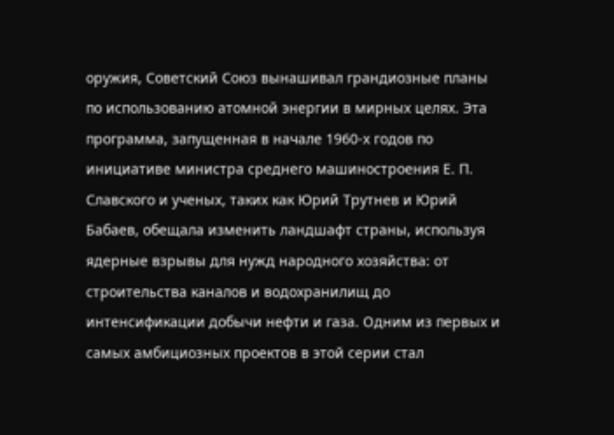оружия, Советский Союз вынашивал грандиозные планы по использованию атомной энергии в мирных целях. Эта программа, запущенная в начале 1960-х годов по инициативе министра среднего машиностроения Е. П. Славского и ученых, таких как Юрий Трутнев и Юрий Бабаев, обещала изменить ландшафт страны, используя ядерные взрывы для нужд народного хозяйства: от строительства каналов и водохранилищ до интенсификации добычи нефти и газа. Одним из первых и самых амбициозных проектов в этой серии стал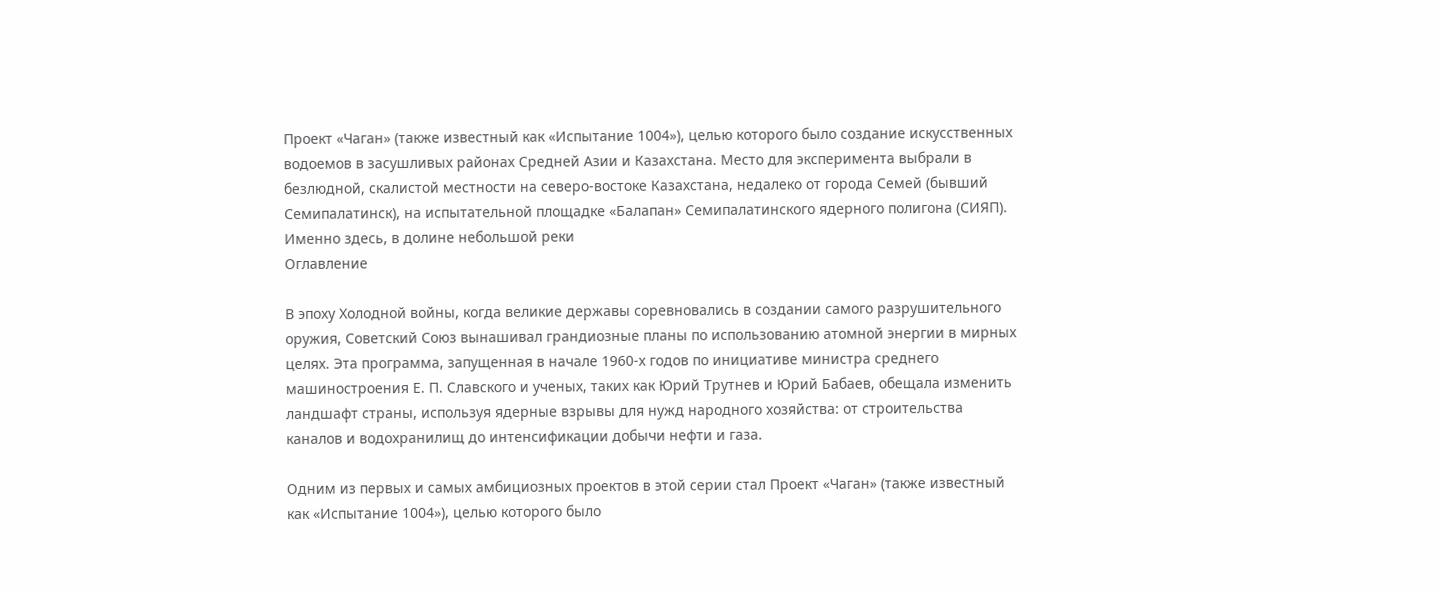Проект «Чаган» (также известный как «Испытание 1004»), целью которого было создание искусственных водоемов в засушливых районах Средней Азии и Казахстана. Место для эксперимента выбрали в безлюдной, скалистой местности на северо-востоке Казахстана, недалеко от города Семей (бывший Семипалатинск), на испытательной площадке «Балапан» Семипалатинского ядерного полигона (СИЯП). Именно здесь, в долине небольшой реки
Оглавление

В эпоху Холодной войны, когда великие державы соревновались в создании самого разрушительного оружия, Советский Союз вынашивал грандиозные планы по использованию атомной энергии в мирных целях. Эта программа, запущенная в начале 1960-х годов по инициативе министра среднего машиностроения Е. П. Славского и ученых, таких как Юрий Трутнев и Юрий Бабаев, обещала изменить ландшафт страны, используя ядерные взрывы для нужд народного хозяйства: от строительства каналов и водохранилищ до интенсификации добычи нефти и газа.

Одним из первых и самых амбициозных проектов в этой серии стал Проект «Чаган» (также известный как «Испытание 1004»), целью которого было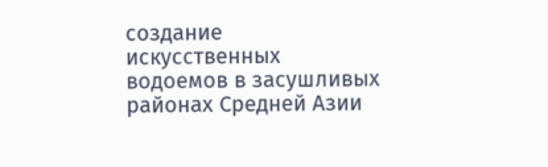создание искусственных водоемов в засушливых районах Средней Азии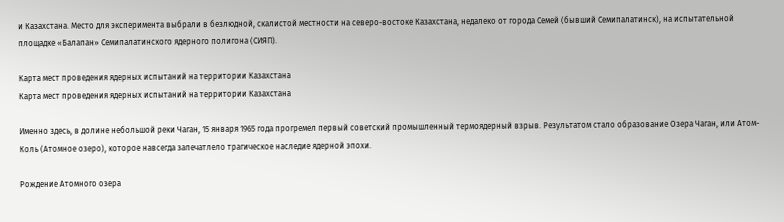и Казахстана. Место для эксперимента выбрали в безлюдной, скалистой местности на северо-востоке Казахстана, недалеко от города Семей (бывший Семипалатинск), на испытательной площадке «Балапан» Семипалатинского ядерного полигона (СИЯП).

Карта мест проведения ядерных испытаний на территории Казахстана
Карта мест проведения ядерных испытаний на территории Казахстана

Именно здесь, в долине небольшой реки Чаган, 15 января 1965 года прогремел первый советский промышленный термоядерный взрыв. Результатом стало образование Озера Чаган, или Атом-Коль (Атомное озеро), которое навсегда запечатлело трагическое наследие ядерной эпохи.

Рождение Атомного озера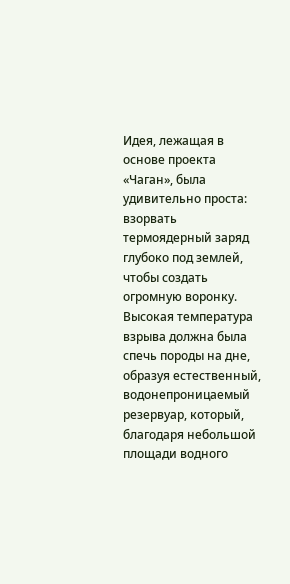Идея, лежащая в основе проекта «Чаган», была удивительно проста: взорвать термоядерный заряд глубоко под землей, чтобы создать огромную воронку. Высокая температура взрыва должна была спечь породы на дне, образуя естественный, водонепроницаемый резервуар, который, благодаря небольшой площади водного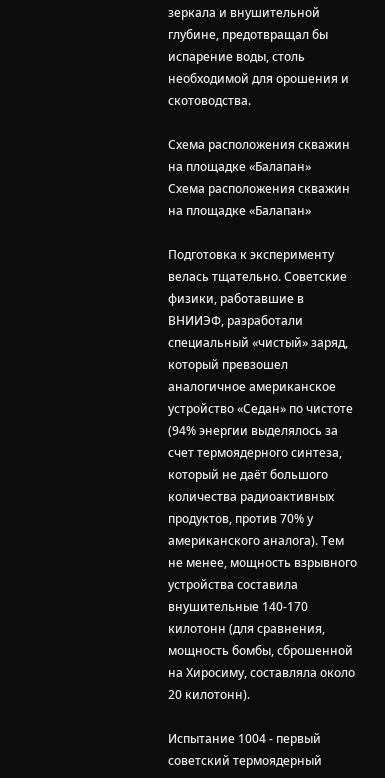зеркала и внушительной глубине, предотвращал бы испарение воды, столь необходимой для орошения и скотоводства.

Схема расположения скважин на площадке «Балапан»
Схема расположения скважин на площадке «Балапан»

Подготовка к эксперименту велась тщательно. Советские физики, работавшие в ВНИИЭФ, разработали специальный «чистый» заряд, который превзошел аналогичное американское устройство «Седан» по чистоте (94% энергии выделялось за счет термоядерного синтеза, который не даёт большого количества радиоактивных продуктов, против 70% у американского аналога). Тем не менее, мощность взрывного устройства составила внушительные 140-170 килотонн (для сравнения, мощность бомбы, сброшенной на Хиросиму, составляла около 20 килотонн).

Испытание 1004 - первый советский термоядерный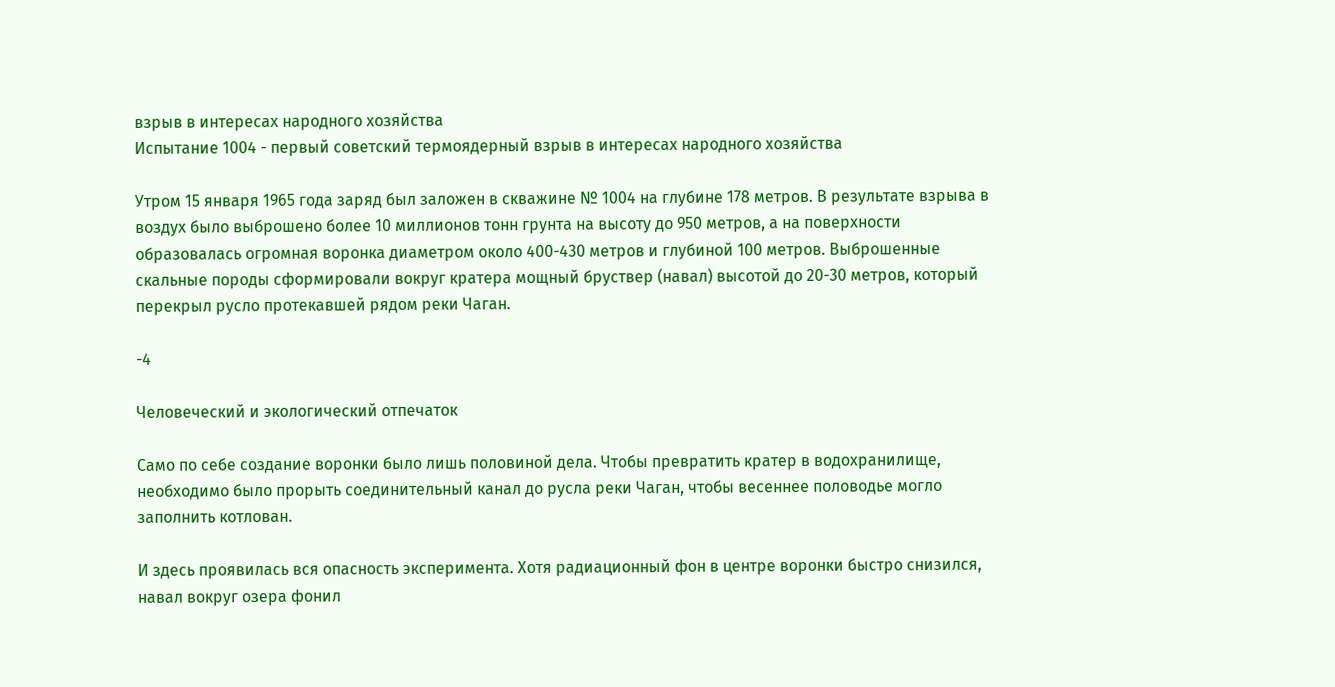взрыв в интересах народного хозяйства
Испытание 1004 - первый советский термоядерный взрыв в интересах народного хозяйства

Утром 15 января 1965 года заряд был заложен в скважине № 1004 на глубине 178 метров. В результате взрыва в воздух было выброшено более 10 миллионов тонн грунта на высоту до 950 метров, а на поверхности образовалась огромная воронка диаметром около 400-430 метров и глубиной 100 метров. Выброшенные скальные породы сформировали вокруг кратера мощный бруствер (навал) высотой до 20-30 метров, который перекрыл русло протекавшей рядом реки Чаган.

-4

Человеческий и экологический отпечаток

Само по себе создание воронки было лишь половиной дела. Чтобы превратить кратер в водохранилище, необходимо было прорыть соединительный канал до русла реки Чаган, чтобы весеннее половодье могло заполнить котлован.

И здесь проявилась вся опасность эксперимента. Хотя радиационный фон в центре воронки быстро снизился, навал вокруг озера фонил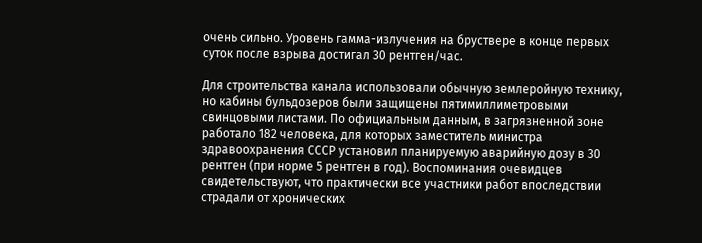очень сильно. Уровень гамма-излучения на бруствере в конце первых суток после взрыва достигал 30 рентген/час.

Для строительства канала использовали обычную землеройную технику, но кабины бульдозеров были защищены пятимиллиметровыми свинцовыми листами. По официальным данным, в загрязненной зоне работало 182 человека, для которых заместитель министра здравоохранения СССР установил планируемую аварийную дозу в 30 рентген (при норме 5 рентген в год). Воспоминания очевидцев свидетельствуют, что практически все участники работ впоследствии страдали от хронических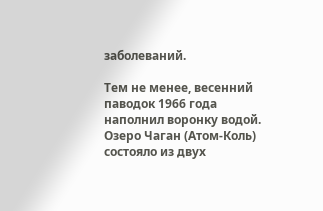заболеваний.

Тем не менее, весенний паводок 1966 года наполнил воронку водой. Озеро Чаган (Атом-Коль) состояло из двух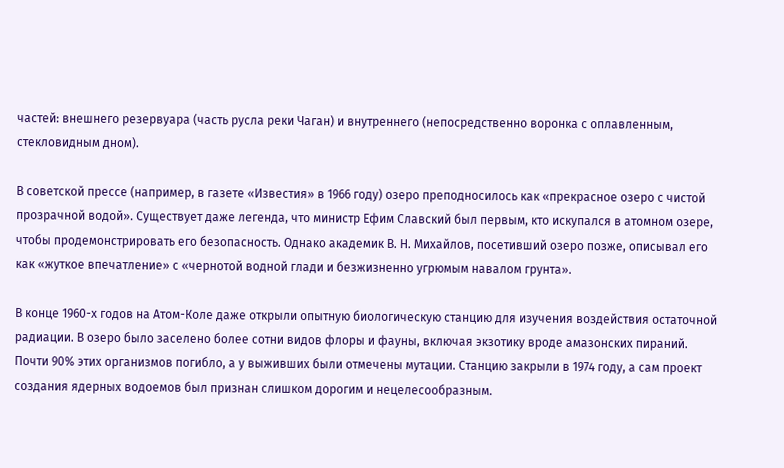частей: внешнего резервуара (часть русла реки Чаган) и внутреннего (непосредственно воронка с оплавленным, стекловидным дном).

В советской прессе (например, в газете «Известия» в 1966 году) озеро преподносилось как «прекрасное озеро с чистой прозрачной водой». Существует даже легенда, что министр Ефим Славский был первым, кто искупался в атомном озере, чтобы продемонстрировать его безопасность. Однако академик В. Н. Михайлов, посетивший озеро позже, описывал его как «жуткое впечатление» с «чернотой водной глади и безжизненно угрюмым навалом грунта».

В конце 1960-х годов на Атом-Коле даже открыли опытную биологическую станцию для изучения воздействия остаточной радиации. В озеро было заселено более сотни видов флоры и фауны, включая экзотику вроде амазонских пираний. Почти 90% этих организмов погибло, а у выживших были отмечены мутации. Станцию закрыли в 1974 году, а сам проект создания ядерных водоемов был признан слишком дорогим и нецелесообразным.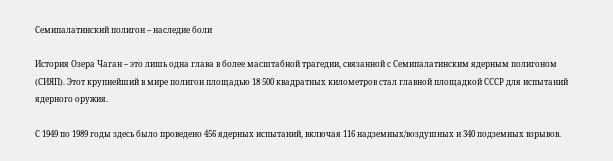Семипалатинский полигон – наследие боли

История Озера Чаган – это лишь одна глава в более масштабной трагедии, связанной с Семипалатинским ядерным полигоном (СИЯП). Этот крупнейший в мире полигон площадью 18 500 квадратных километров стал главной площадкой СССР для испытаний ядерного оружия.

С 1949 по 1989 годы здесь было проведено 456 ядерных испытаний, включая 116 надземных/воздушных и 340 подземных взрывов.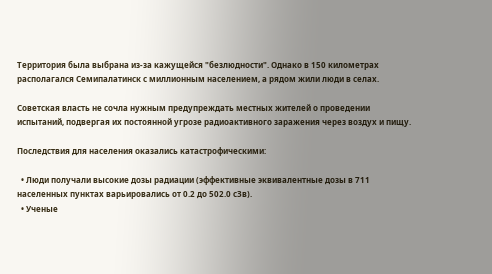Территория была выбрана из-за кажущейся "безлюдности". Однако в 150 километрах располагался Семипалатинск с миллионным населением, а рядом жили люди в селах.

Советская власть не сочла нужным предупреждать местных жителей о проведении испытаний, подвергая их постоянной угрозе радиоактивного заражения через воздух и пищу.

Последствия для населения оказались катастрофическими:

  • Люди получали высокие дозы радиации (эффективные эквивалентные дозы в 711 населенных пунктах варьировались от 0.2 до 502.0 сЗв).
  • Ученые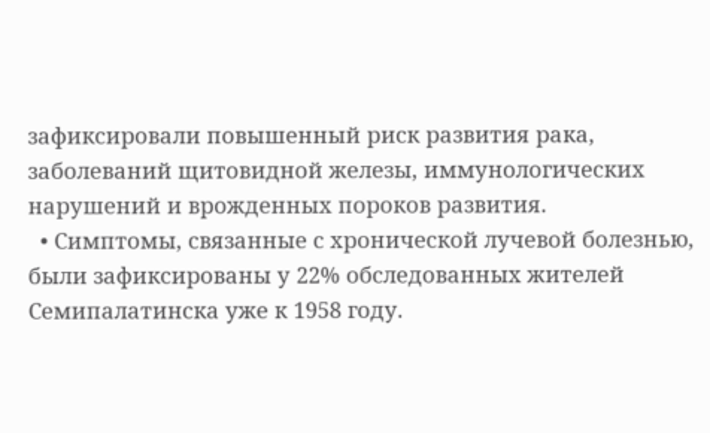зафиксировали повышенный риск развития рака, заболеваний щитовидной железы, иммунологических нарушений и врожденных пороков развития.
  • Симптомы, связанные с хронической лучевой болезнью, были зафиксированы у 22% обследованных жителей Семипалатинска уже к 1958 году.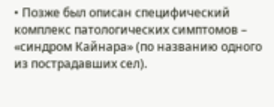• Позже был описан специфический комплекс патологических симптомов – «синдром Кайнара» (по названию одного из пострадавших сел).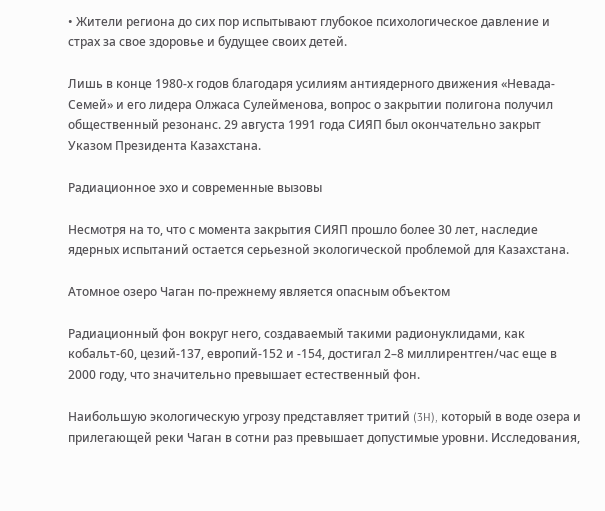• Жители региона до сих пор испытывают глубокое психологическое давление и страх за свое здоровье и будущее своих детей.

Лишь в конце 1980-х годов благодаря усилиям антиядерного движения «Невада-Семей» и его лидера Олжаса Сулейменова, вопрос о закрытии полигона получил общественный резонанс. 29 августа 1991 года СИЯП был окончательно закрыт Указом Президента Казахстана.

Радиационное эхо и современные вызовы

Несмотря на то, что с момента закрытия СИЯП прошло более 30 лет, наследие ядерных испытаний остается серьезной экологической проблемой для Казахстана.

Атомное озеро Чаган по-прежнему является опасным объектом

Радиационный фон вокруг него, создаваемый такими радионуклидами, как кобальт-60, цезий-137, европий-152 и -154, достигал 2–8 миллирентген/час еще в 2000 году, что значительно превышает естественный фон.

Наибольшую экологическую угрозу представляет тритий (3H), который в воде озера и прилегающей реки Чаган в сотни раз превышает допустимые уровни. Исследования,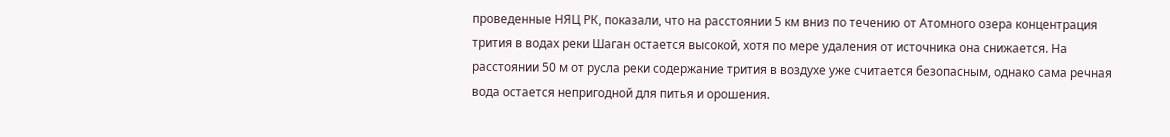проведенные НЯЦ РК, показали, что на расстоянии 5 км вниз по течению от Атомного озера концентрация трития в водах реки Шаган остается высокой, хотя по мере удаления от источника она снижается. На расстоянии 50 м от русла реки содержание трития в воздухе уже считается безопасным, однако сама речная вода остается непригодной для питья и орошения.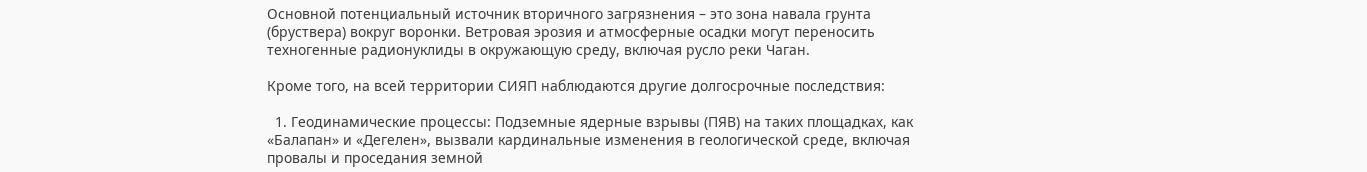Основной потенциальный источник вторичного загрязнения – это зона навала грунта (бруствера) вокруг воронки. Ветровая эрозия и атмосферные осадки могут переносить техногенные радионуклиды в окружающую среду, включая русло реки Чаган.

Кроме того, на всей территории СИЯП наблюдаются другие долгосрочные последствия:

  1. Геодинамические процессы: Подземные ядерные взрывы (ПЯВ) на таких площадках, как «Балапан» и «Дегелен», вызвали кардинальные изменения в геологической среде, включая провалы и проседания земной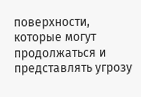поверхности, которые могут продолжаться и представлять угрозу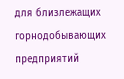для близлежащих горнодобывающих предприятий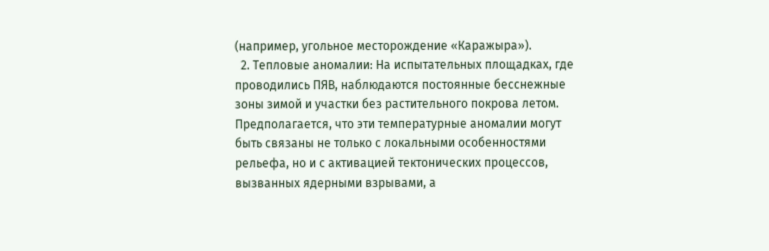(например, угольное месторождение «Каражыра»).
  2. Тепловые аномалии: На испытательных площадках, где проводились ПЯВ, наблюдаются постоянные бесснежные зоны зимой и участки без растительного покрова летом. Предполагается, что эти температурные аномалии могут быть связаны не только с локальными особенностями рельефа, но и с активацией тектонических процессов, вызванных ядерными взрывами, а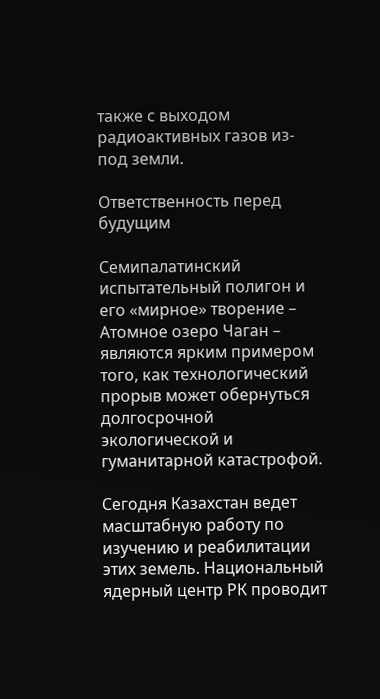также с выходом радиоактивных газов из-под земли.

Ответственность перед будущим

Семипалатинский испытательный полигон и его «мирное» творение – Атомное озеро Чаган – являются ярким примером того, как технологический прорыв может обернуться долгосрочной экологической и гуманитарной катастрофой.

Сегодня Казахстан ведет масштабную работу по изучению и реабилитации этих земель. Национальный ядерный центр РК проводит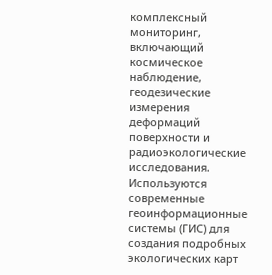комплексный мониторинг, включающий космическое наблюдение, геодезические измерения деформаций поверхности и радиоэкологические исследования. Используются современные геоинформационные системы (ГИС) для создания подробных экологических карт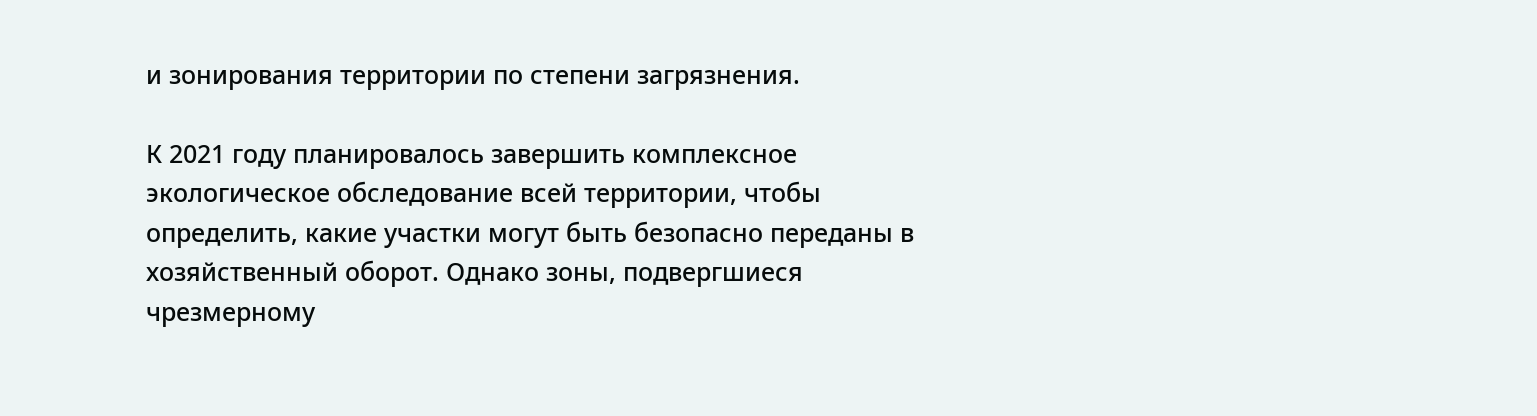и зонирования территории по степени загрязнения.

К 2021 году планировалось завершить комплексное экологическое обследование всей территории, чтобы определить, какие участки могут быть безопасно переданы в хозяйственный оборот. Однако зоны, подвергшиеся чрезмерному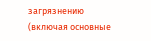загрязнению (включая основные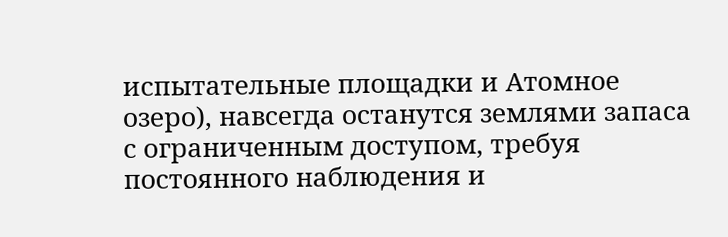испытательные площадки и Атомное озеро), навсегда останутся землями запаса с ограниченным доступом, требуя постоянного наблюдения и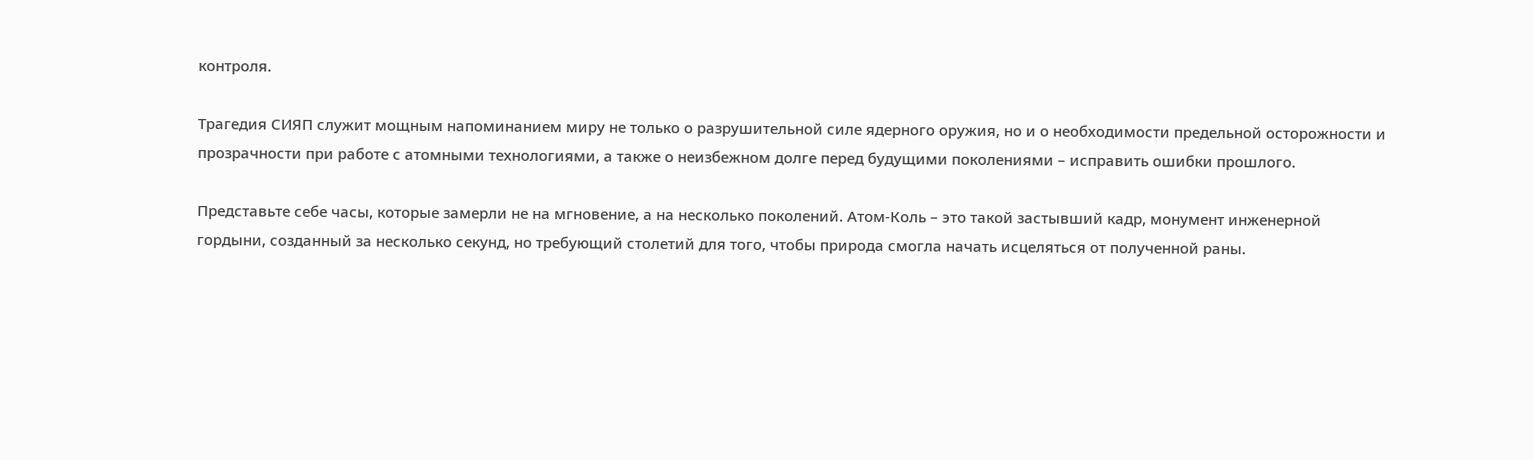контроля.

Трагедия СИЯП служит мощным напоминанием миру не только о разрушительной силе ядерного оружия, но и о необходимости предельной осторожности и прозрачности при работе с атомными технологиями, а также о неизбежном долге перед будущими поколениями – исправить ошибки прошлого.

Представьте себе часы, которые замерли не на мгновение, а на несколько поколений. Атом-Коль – это такой застывший кадр, монумент инженерной гордыни, созданный за несколько секунд, но требующий столетий для того, чтобы природа смогла начать исцеляться от полученной раны.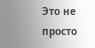Это не просто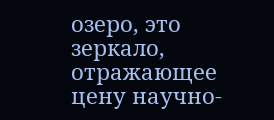озеро, это зеркало, отражающее цену научно-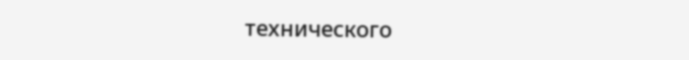технического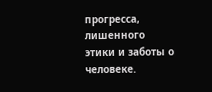прогресса, лишенного этики и заботы о человеке.